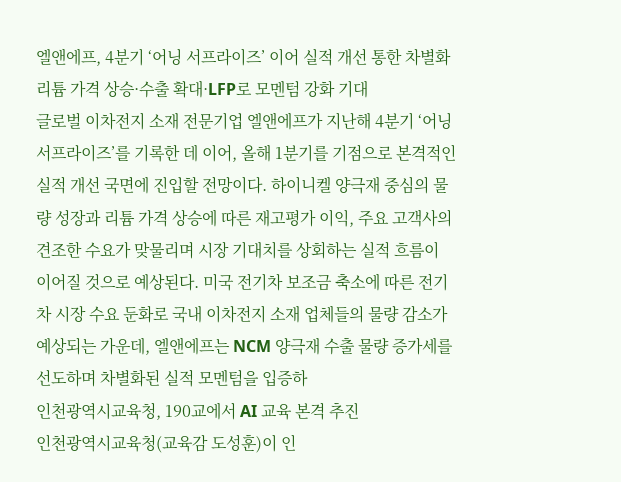엘앤에프, 4분기 ‘어닝 서프라이즈’ 이어 실적 개선 통한 차별화 리튬 가격 상승·수출 확대·LFP로 모멘텀 강화 기대
글로벌 이차전지 소재 전문기업 엘앤에프가 지난해 4분기 ‘어닝 서프라이즈’를 기록한 데 이어, 올해 1분기를 기점으로 본격적인 실적 개선 국면에 진입할 전망이다. 하이니켈 양극재 중심의 물량 성장과 리튬 가격 상승에 따른 재고평가 이익, 주요 고객사의 견조한 수요가 맞물리며 시장 기대치를 상회하는 실적 흐름이 이어질 것으로 예상된다. 미국 전기차 보조금 축소에 따른 전기차 시장 수요 둔화로 국내 이차전지 소재 업체들의 물량 감소가 예상되는 가운데, 엘앤에프는 NCM 양극재 수출 물량 증가세를 선도하며 차별화된 실적 모멘텀을 입증하
인천광역시교육청, 190교에서 AI 교육 본격 추진
인천광역시교육청(교육감 도성훈)이 인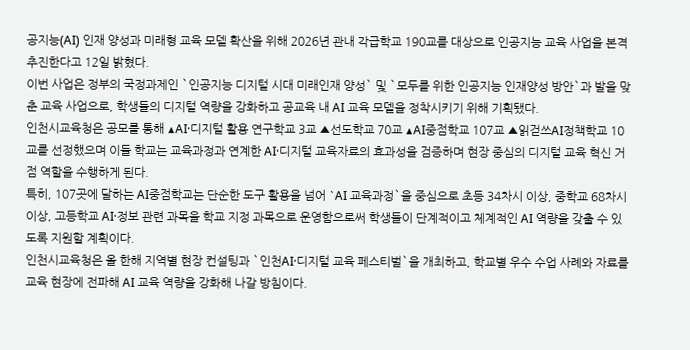공지능(AI) 인재 양성과 미래형 교육 모델 확산을 위해 2026년 관내 각급학교 190교를 대상으로 인공지능 교육 사업을 본격 추진한다고 12일 밝혔다.
이번 사업은 정부의 국정과제인 `인공지능 디지털 시대 미래인재 양성` 및 `모두를 위한 인공지능 인재양성 방안`과 발을 맞춘 교육 사업으로, 학생들의 디지털 역량을 강화하고 공교육 내 AI 교육 모델을 정착시키기 위해 기획됐다.
인천시교육청은 공모를 통해 ▲AI·디지털 활용 연구학교 3교 ▲선도학교 70교 ▲AI중점학교 107교 ▲읽걷쓰AI정책학교 10교를 선정했으며 이들 학교는 교육과정과 연계한 AI·디지털 교육자료의 효과성을 검증하며 현장 중심의 디지털 교육 혁신 거점 역할을 수행하게 된다.
특히, 107곳에 달하는 AI중점학교는 단순한 도구 활용을 넘어 `AI 교육과정`을 중심으로 초등 34차시 이상, 중학교 68차시 이상, 고등학교 AI·정보 관련 과목을 학교 지정 과목으로 운영함으로써 학생들이 단계적이고 체계적인 AI 역량을 갖출 수 있도록 지원할 계획이다.
인천시교육청은 올 한해 지역별 현장 컨설팅과 `인천AI·디지털 교육 페스티벌`을 개최하고, 학교별 우수 수업 사례와 자료를 교육 현장에 전파해 AI 교육 역량을 강화해 나갈 방침이다.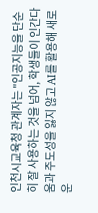인천시교육청 관계자는 "인공지능을 단순히 잘 사용하는 것을 넘어, 학생들이 인간다움과 주도성을 잃지 않고 AI를 활용해 새로운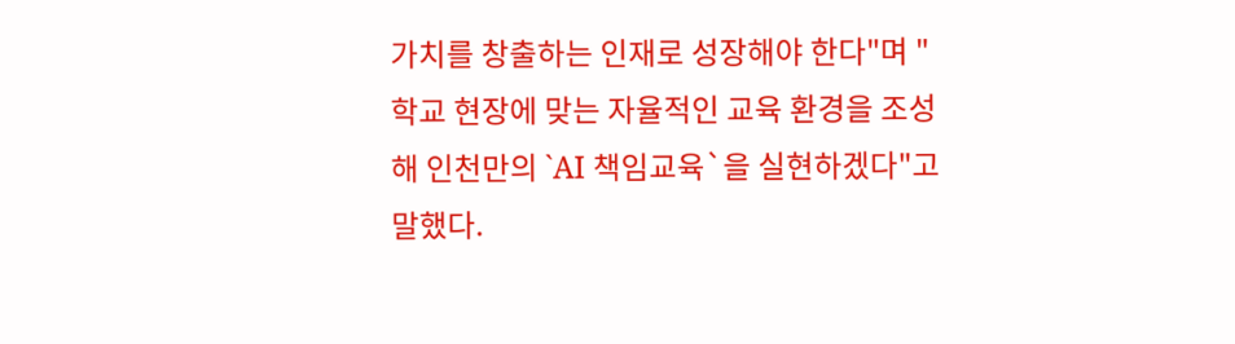가치를 창출하는 인재로 성장해야 한다"며 "학교 현장에 맞는 자율적인 교육 환경을 조성해 인천만의 `AI 책임교육`을 실현하겠다"고 말했다.